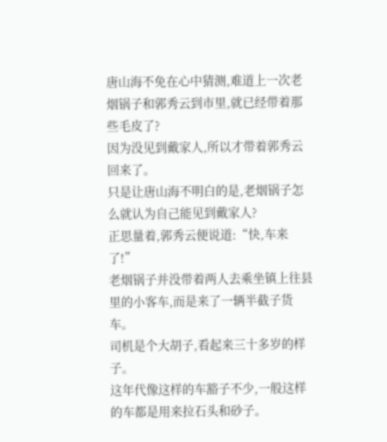唐山海不免在心中猜测,难道上一次老烟锅子和郭秀云到市里,就已经带着那些毛皮了?
因为没见到戴家人,所以才带着郭秀云回来了。
只是让唐山海不明白的是,老烟锅子怎么就认为自己能见到戴家人?
正思量着,郭秀云便说道:“快,车来了!”
老烟锅子并没带着两人去乘坐镇上往县里的小客车,而是来了一辆半截子货车。
司机是个大胡子,看起来三十多岁的样子。
这年代像这样的车豁子不少,一般这样的车都是用来拉石头和砂子。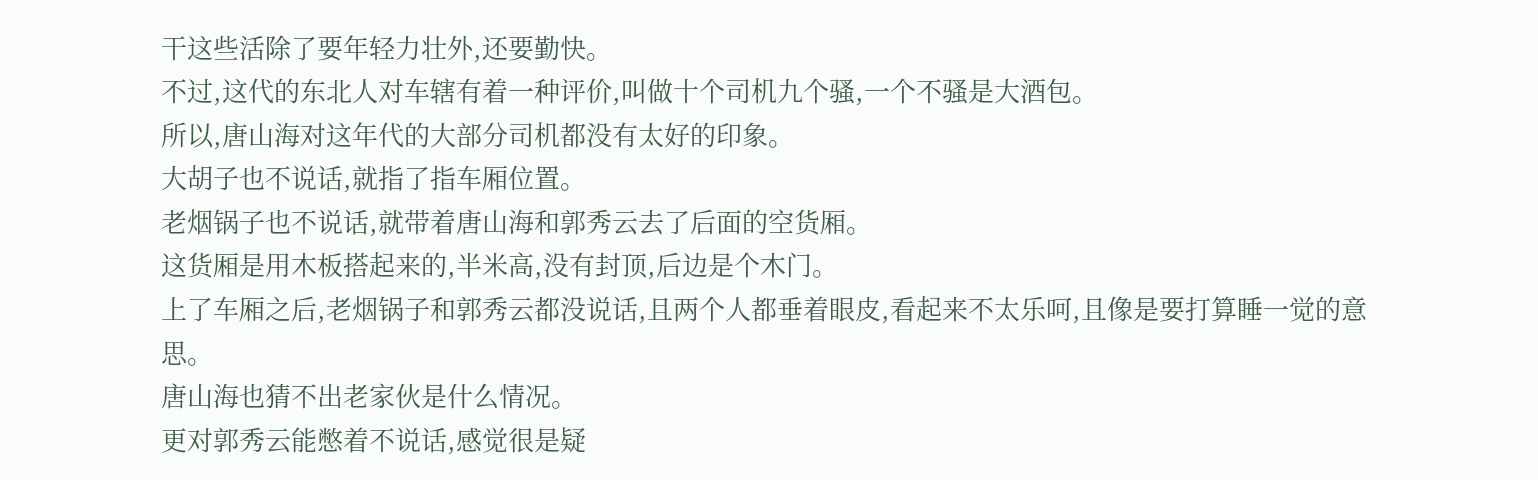干这些活除了要年轻力壮外,还要勤快。
不过,这代的东北人对车辖有着一种评价,叫做十个司机九个骚,一个不骚是大酒包。
所以,唐山海对这年代的大部分司机都没有太好的印象。
大胡子也不说话,就指了指车厢位置。
老烟锅子也不说话,就带着唐山海和郭秀云去了后面的空货厢。
这货厢是用木板搭起来的,半米高,没有封顶,后边是个木门。
上了车厢之后,老烟锅子和郭秀云都没说话,且两个人都垂着眼皮,看起来不太乐呵,且像是要打算睡一觉的意思。
唐山海也猜不出老家伙是什么情况。
更对郭秀云能憋着不说话,感觉很是疑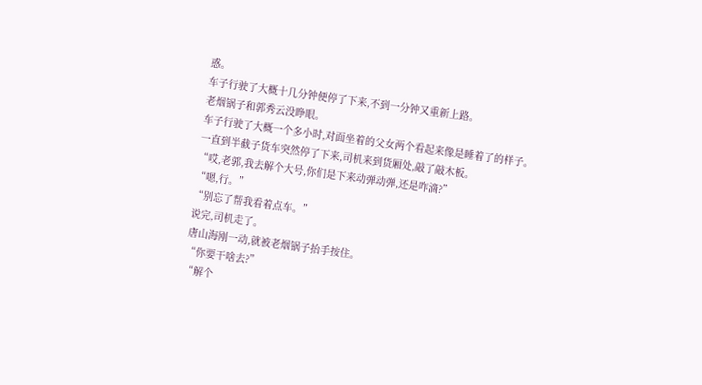惑。
车子行驶了大概十几分钟便停了下来,不到一分钟又重新上路。
老烟锅子和郭秀云没睁眼。
车子行驶了大概一个多小时,对面坐着的父女两个看起来像是睡着了的样子。
一直到半截子货车突然停了下来,司机来到货厢处,敲了敲木板。
“哎,老郭,我去解个大号,你们是下来动弹动弹,还是咋滴?”
“嗯,行。”
“别忘了帮我看着点车。”
说完,司机走了。
唐山海刚一动,就被老烟锅子抬手按住。
“你要干啥去?”
“解个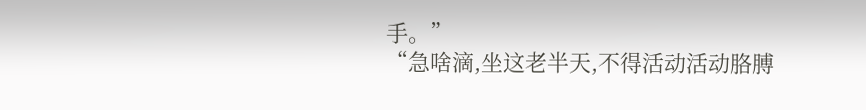手。”
“急啥滴,坐这老半天,不得活动活动胳膊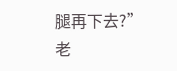腿再下去?”
老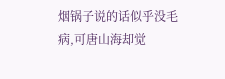烟锅子说的话似乎没毛病,可唐山海却觉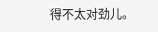得不太对劲儿。